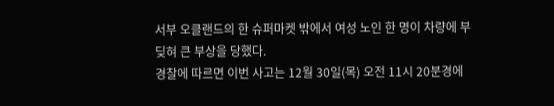서부 오클랜드의 한 슈퍼마켓 밖에서 여성 노인 한 명이 차량에 부딪혀 큰 부상을 당했다.
경찰에 따르면 이번 사고는 12월 30일(목) 오전 11시 20분경에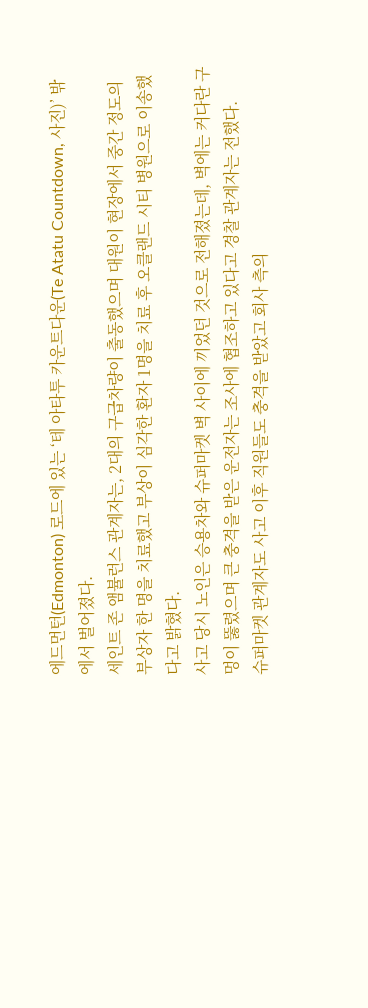에드먼턴(Edmonton) 로드에 있는 ‘테 아타투 카운트다운(Te Atatu Countdown, 사진)’ 밖에서 벌어졌다.
세인트 존 앰뷸런스 관계자는, 2대의 구급차량이 출동했으며 대원이 현장에서 중간 정도의 부상자 한 명을 치료했고 부상이 심각한 환자 1명을 치료 후 오클랜드 시티 병원으로 이송했다고 밝혔다.
사고 당시 노인은 승용차와 슈퍼마켓 벽 사이에 끼었던 것으로 전해졌는데, 벽에는 커다란 구멍이 뚫렸으며 큰 충격을 받은 운전자는 조사에 협조하고 있다고 경찰 관계자는 전했다.
슈퍼마켓 관계자도 사고 이후 직원들도 충격을 받았고 회사 측의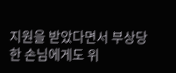지원을 받았다면서 부상당한 손님에게도 위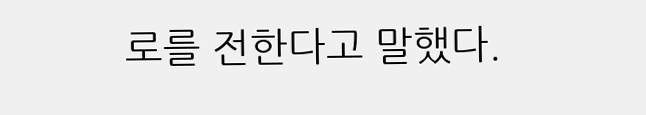로를 전한다고 말했다.